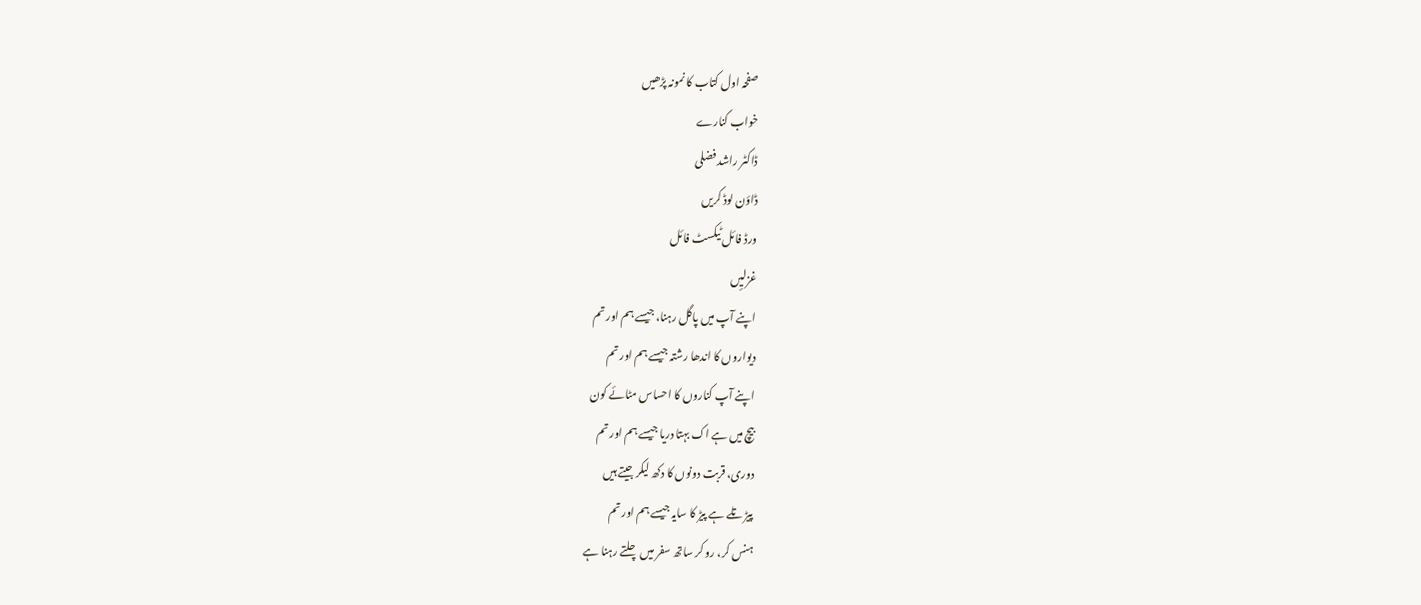صفحہ اول کتاب کا نمونہ پڑھیں
خواب کنارے
ڈاکٹر راشد فضلی
ڈاؤن لوڈ کریں
ورڈ فائل ٹیکسٹ فائل
غزلیٕں
اپنے آپ میں پاگل رہنا، جیسے ہم اور تم
دیواروں کا اندھا رشتہ جیسے ہم اور تم
اپنے آپ کناروں کا احساس مٹائے کون
بیچ میں ہے اک بہتا دریا جیسے ہم اور تم
دوری، قربت دونوں کا دکھ لیکر جیتے ہیں
پیڑ تلے ہے پیڑ کا سایہ جیسے ہم اور تم
ہنس کر، رو کر ساتھ سفر میں چلتے رہنا ہے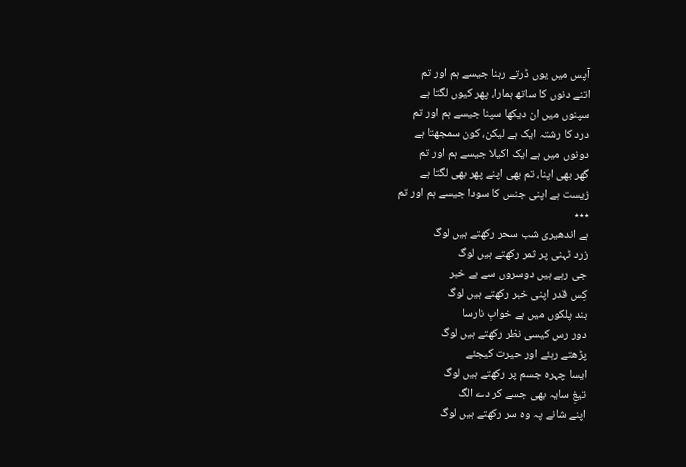آپس میں یوں ڈرتے رہنا جیسے ہم اور تم
اتنے دنوں کا ساتھ ہمارا، پھر کیوں لگتا ہے
سپنوں میں ان دیکھا سپنا جیسے ہم اور تم
درد کا رشتہ ایک ہے لیکن، کون سمجھتا ہے
دونوں میں ہے ایک اکیلا جیسے ہم اور تم
گھر بھی اپنا، تم بھی اپنے پھر بھی لگتا ہے
زیست ہے اپنی جنس کا سودا جیسے ہم اور تم
٭٭٭
ہے اندھیری شب سحر رکھتے ہیں لوگ
زرد ٹہنی پر ثمر رکھتے ہیں لوگ
جی رہے ہیں دوسروں سے بے خبر
کِس قدر اپنی خبر رکھتے ہیں لوگ
بند پلکوں میں ہے خوابِ نارسا
دور رس کیسی نظر رکھتے ہیں لوگ
پڑھتے رہئے اور حیرت کیجئے
ایسا چہرہ جسم پر رکھتے ہیں لوگ
تیغِ سایہ بھی جسے کر دے الگ
اپنے شانے پہ وہ سر رکھتے ہیں لوگ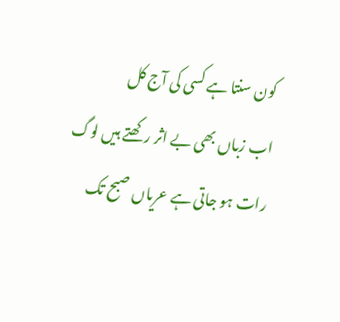کون سنتا ہے کسی کی آج کل
اب زباں بھی بے اثر رکھتے ہیں لوگ
رات ہو جاتی ہے عریاں صبح تک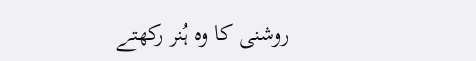روشنی کا وہ ہُنر رکھتے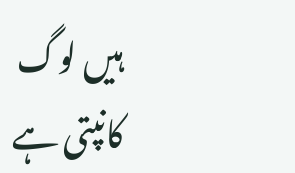ہیں لوگ
کانپتی ہے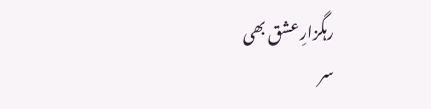رہگزارِ عشق بھی
سر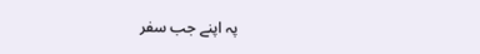پہ اپنے جب سفر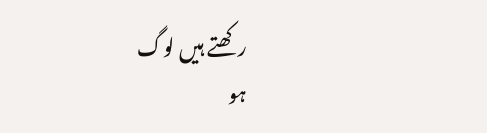رکھتے ہیں لوگ
ہو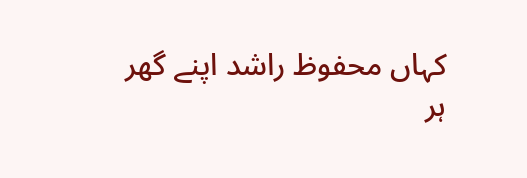کہاں محفوظ راشد اپنے گھر
ہر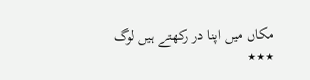مکاں میں اپنا در رکھتے ہیں لوگ
٭٭٭